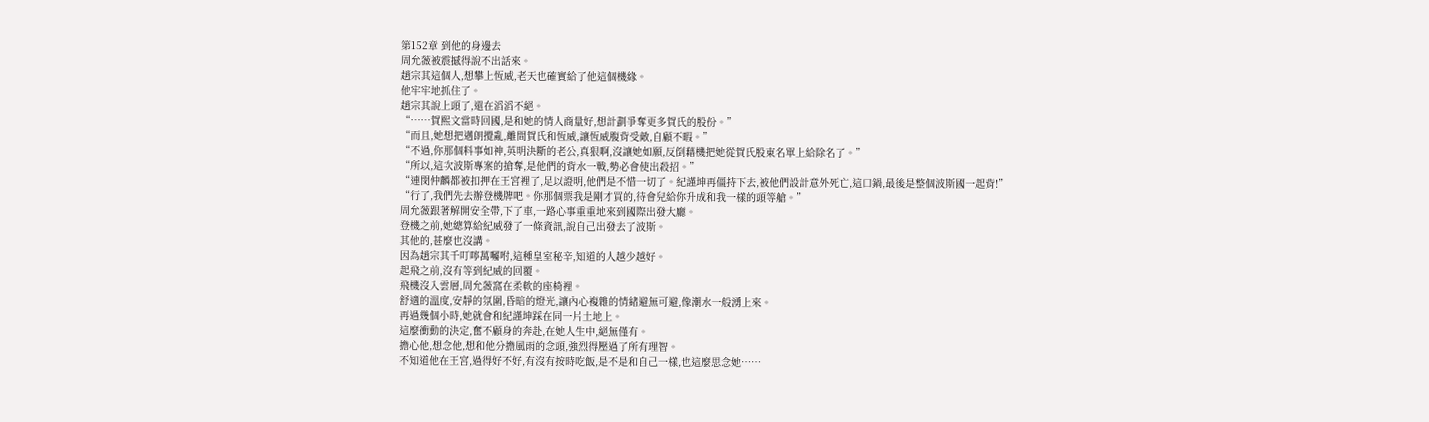第152章 到他的身邊去
周允薇被震撼得說不出話來。
趙宗其這個人,想攀上恆威,老天也確實給了他這個機緣。
他牢牢地抓住了。
趙宗其說上頭了,還在滔滔不絕。
“……賀熙文當時回國,是和她的情人商量好,想計劃爭奪更多賀氏的股份。”
“而且,她想把邁朗攪亂,離間賀氏和恆威,讓恆威腹背受敵,自顧不暇。”
“不過,你那個料事如神,英明決斷的老公,真狠啊,沒讓她如願,反倒藉機把她從賀氏股東名單上給除名了。”
“所以,這次波斯專案的搶奪,是他們的背水一戰,勢必會使出殺招。”
“連閔仲麟都被扣押在王宮裡了,足以證明,他們是不惜一切了。紀謹坤再僵持下去,被他們設計意外死亡,這口鍋,最後是整個波斯國一起背!”
“行了,我們先去辦登機牌吧。你那個票我是剛才買的,待會兒給你升成和我一樣的頭等艙。”
周允薇跟著解開安全帶,下了車,一路心事重重地來到國際出發大廳。
登機之前,她總算給紀威發了一條資訊,說自己出發去了波斯。
其他的,甚麼也沒講。
因為趙宗其千叮嚀萬囑咐,這種皇室秘辛,知道的人越少越好。
起飛之前,沒有等到紀威的回覆。
飛機沒入雲層,周允薇窩在柔軟的座椅裡。
舒適的溫度,安靜的氛圍,昏暗的燈光,讓內心複雜的情緒避無可避,像潮水一般湧上來。
再過幾個小時,她就會和紀謹坤踩在同一片土地上。
這麼衝動的決定,奮不顧身的奔赴,在她人生中,絕無僅有。
擔心他,想念他,想和他分擔風雨的念頭,強烈得壓過了所有理智。
不知道他在王宮,過得好不好,有沒有按時吃飯,是不是和自己一樣,也這麼思念她……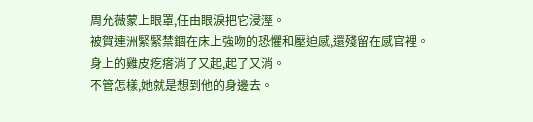周允薇蒙上眼罩,任由眼淚把它浸溼。
被賀連洲緊緊禁錮在床上強吻的恐懼和壓迫感,還殘留在感官裡。
身上的雞皮疙瘩消了又起,起了又消。
不管怎樣,她就是想到他的身邊去。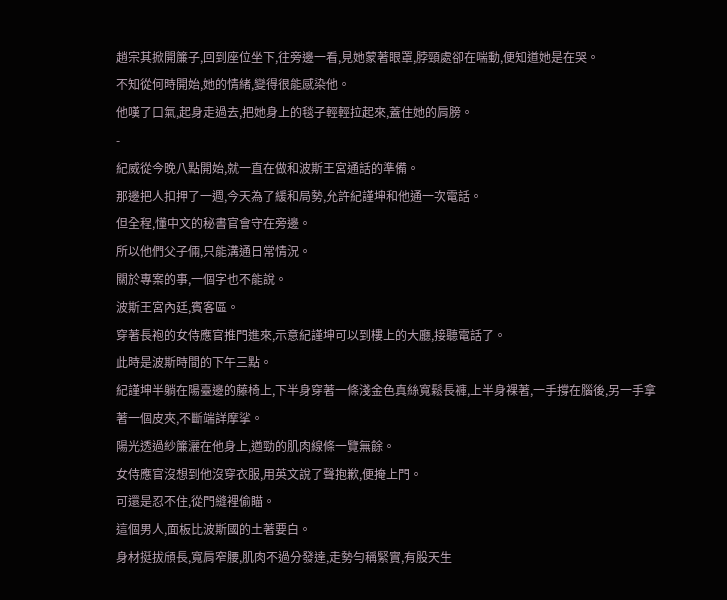趙宗其掀開簾子,回到座位坐下,往旁邊一看,見她蒙著眼罩,脖頸處卻在喘動,便知道她是在哭。
不知從何時開始,她的情緒,變得很能感染他。
他嘆了口氣,起身走過去,把她身上的毯子輕輕拉起來,蓋住她的肩膀。
-
紀威從今晚八點開始,就一直在做和波斯王宮通話的準備。
那邊把人扣押了一週,今天為了緩和局勢,允許紀謹坤和他通一次電話。
但全程,懂中文的秘書官會守在旁邊。
所以他們父子倆,只能溝通日常情況。
關於專案的事,一個字也不能說。
波斯王宮內廷,賓客區。
穿著長袍的女侍應官推門進來,示意紀謹坤可以到樓上的大廳,接聽電話了。
此時是波斯時間的下午三點。
紀謹坤半躺在陽臺邊的藤椅上,下半身穿著一條淺金色真絲寬鬆長褲,上半身裸著,一手撐在腦後,另一手拿著一個皮夾,不斷端詳摩挲。
陽光透過紗簾灑在他身上,遒勁的肌肉線條一覽無餘。
女侍應官沒想到他沒穿衣服,用英文說了聲抱歉,便掩上門。
可還是忍不住,從門縫裡偷瞄。
這個男人,面板比波斯國的土著要白。
身材挺拔頎長,寬肩窄腰,肌肉不過分發達,走勢勻稱緊實,有股天生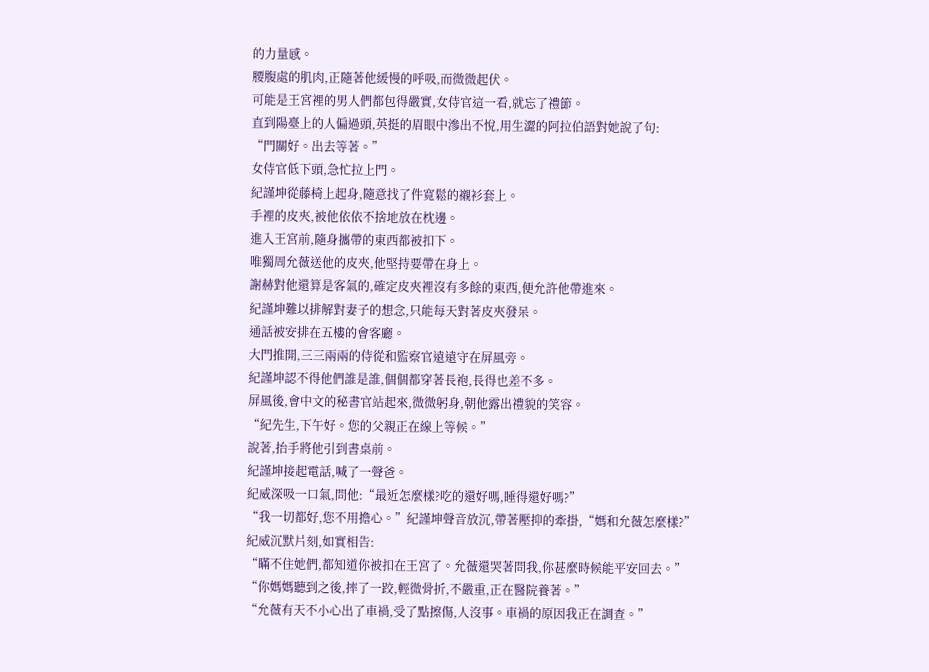的力量感。
腰腹處的肌肉,正隨著他緩慢的呼吸,而微微起伏。
可能是王宮裡的男人們都包得嚴實,女侍官這一看,就忘了禮節。
直到陽臺上的人偏過頭,英挺的眉眼中滲出不悅,用生澀的阿拉伯語對她說了句:
“門關好。出去等著。”
女侍官低下頭,急忙拉上門。
紀謹坤從藤椅上起身,隨意找了件寬鬆的襯衫套上。
手裡的皮夾,被他依依不捨地放在枕邊。
進入王宮前,隨身攜帶的東西都被扣下。
唯獨周允薇送他的皮夾,他堅持要帶在身上。
謝赫對他還算是客氣的,確定皮夾裡沒有多餘的東西,便允許他帶進來。
紀謹坤難以排解對妻子的想念,只能每天對著皮夾發呆。
通話被安排在五樓的會客廳。
大門推開,三三兩兩的侍從和監察官遠遠守在屏風旁。
紀謹坤認不得他們誰是誰,個個都穿著長袍,長得也差不多。
屏風後,會中文的秘書官站起來,微微躬身,朝他露出禮貌的笑容。
“紀先生,下午好。您的父親正在線上等候。”
說著,抬手將他引到書桌前。
紀謹坤接起電話,喊了一聲爸。
紀威深吸一口氣,問他:“最近怎麼樣?吃的還好嗎,睡得還好嗎?”
“我一切都好,您不用擔心。”紀謹坤聲音放沉,帶著壓抑的牽掛,“媽和允薇怎麼樣?”
紀威沉默片刻,如實相告:
“瞞不住她們,都知道你被扣在王宮了。允薇還哭著問我,你甚麼時候能平安回去。”
“你媽媽聽到之後,摔了一跤,輕微骨折,不嚴重,正在醫院養著。”
“允薇有天不小心出了車禍,受了點擦傷,人沒事。車禍的原因我正在調查。”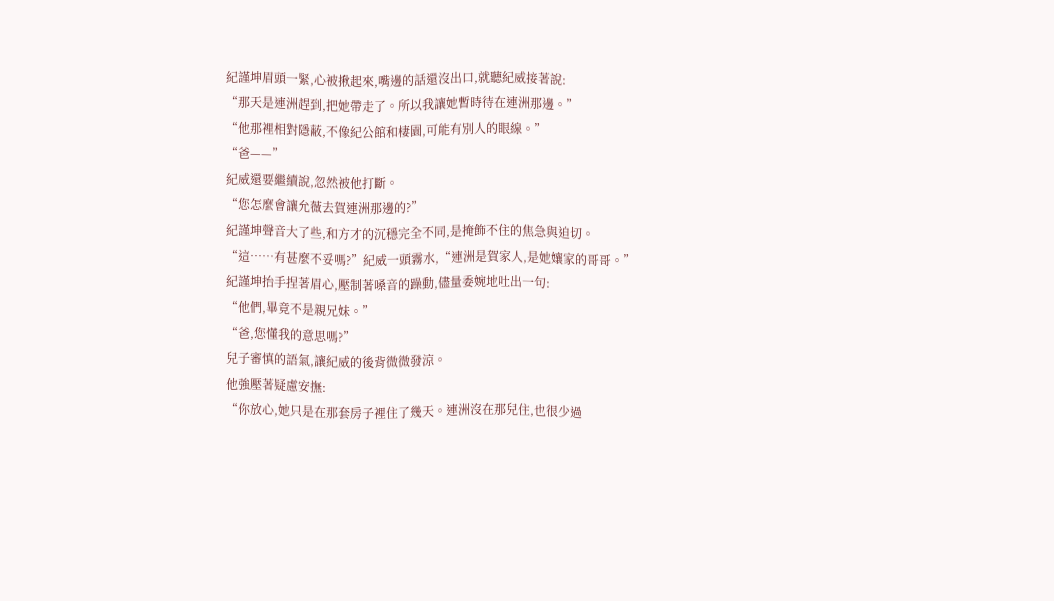紀謹坤眉頭一緊,心被揪起來,嘴邊的話還沒出口,就聽紀威接著說:
“那天是連洲趕到,把她帶走了。所以我讓她暫時待在連洲那邊。”
“他那裡相對隱蔽,不像紀公館和棲園,可能有別人的眼線。”
“爸——”
紀威還要繼續說,忽然被他打斷。
“您怎麼會讓允薇去賀連洲那邊的?”
紀謹坤聲音大了些,和方才的沉穩完全不同,是掩飾不住的焦急與迫切。
“這……有甚麼不妥嗎?”紀威一頭霧水,“連洲是賀家人,是她孃家的哥哥。”
紀謹坤抬手捏著眉心,壓制著嗓音的躁動,儘量委婉地吐出一句:
“他們,畢竟不是親兄妹。”
“爸,您懂我的意思嗎?”
兒子審慎的語氣,讓紀威的後背微微發涼。
他強壓著疑慮安撫:
“你放心,她只是在那套房子裡住了幾天。連洲沒在那兒住,也很少過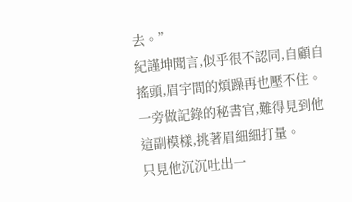去。”
紀謹坤聞言,似乎很不認同,自顧自搖頭,眉宇間的煩躁再也壓不住。
一旁做記錄的秘書官,難得見到他這副模樣,挑著眉細細打量。
只見他沉沉吐出一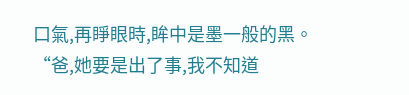口氣,再睜眼時,眸中是墨一般的黑。
“爸,她要是出了事,我不知道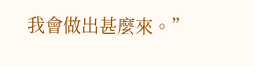我會做出甚麼來。”